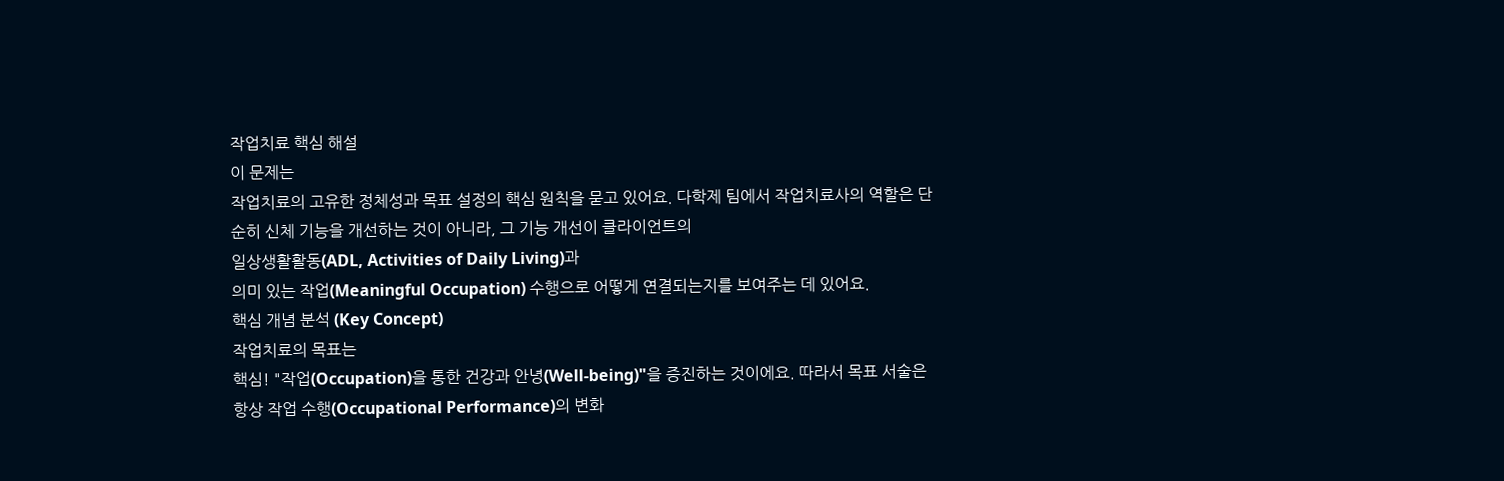작업치료 핵심 해설
이 문제는
작업치료의 고유한 정체성과 목표 설정의 핵심 원칙을 묻고 있어요. 다학제 팀에서 작업치료사의 역할은 단순히 신체 기능을 개선하는 것이 아니라, 그 기능 개선이 클라이언트의
일상생활활동(ADL, Activities of Daily Living)과
의미 있는 작업(Meaningful Occupation) 수행으로 어떻게 연결되는지를 보여주는 데 있어요.
핵심 개념 분석 (Key Concept)
작업치료의 목표는
핵심! "작업(Occupation)을 통한 건강과 안녕(Well-being)"을 증진하는 것이에요. 따라서 목표 서술은 항상 작업 수행(Occupational Performance)의 변화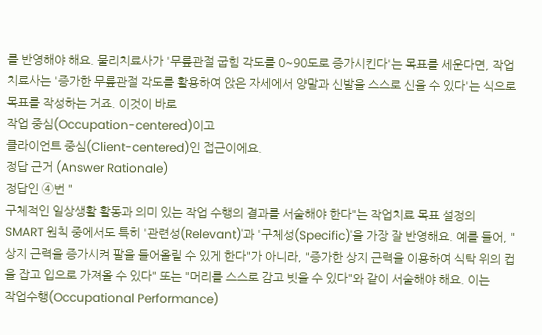를 반영해야 해요. 물리치료사가 '무릎관절 굽힘 각도를 0~90도로 증가시킨다'는 목표를 세운다면, 작업치료사는 '증가한 무릎관절 각도를 활용하여 앉은 자세에서 양말과 신발을 스스로 신을 수 있다'는 식으로 목표를 작성하는 거죠. 이것이 바로
작업 중심(Occupation-centered)이고
클라이언트 중심(Client-centered)인 접근이에요.
정답 근거 (Answer Rationale)
정답인 ④번 "
구체적인 일상생활 활동과 의미 있는 작업 수행의 결과를 서술해야 한다"는 작업치료 목표 설정의
SMART 원칙 중에서도 특히 '관련성(Relevant)'과 '구체성(Specific)'을 가장 잘 반영해요. 예를 들어, "상지 근력을 증가시켜 팔을 들어올릴 수 있게 한다"가 아니라, "증가한 상지 근력을 이용하여 식탁 위의 컵을 잡고 입으로 가져올 수 있다" 또는 "머리를 스스로 감고 빗을 수 있다"와 같이 서술해야 해요. 이는
작업수행(Occupational Performance)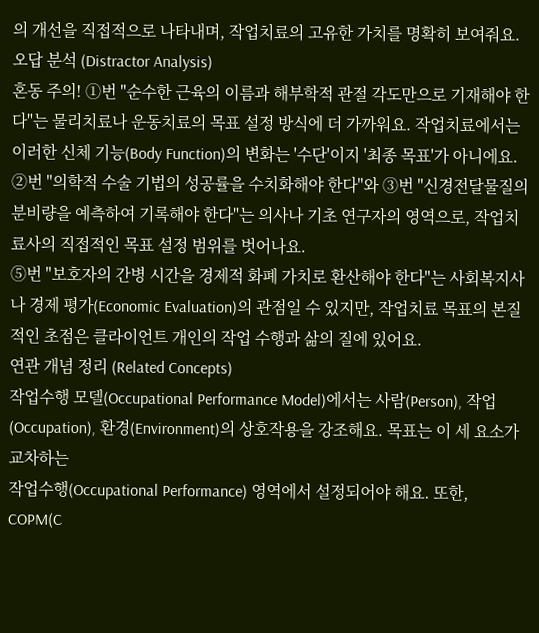의 개선을 직접적으로 나타내며, 작업치료의 고유한 가치를 명확히 보여줘요.
오답 분석 (Distractor Analysis)
혼동 주의! ①번 "순수한 근육의 이름과 해부학적 관절 각도만으로 기재해야 한다"는 물리치료나 운동치료의 목표 설정 방식에 더 가까워요. 작업치료에서는 이러한 신체 기능(Body Function)의 변화는 '수단'이지 '최종 목표'가 아니에요.
②번 "의학적 수술 기법의 성공률을 수치화해야 한다"와 ③번 "신경전달물질의 분비량을 예측하여 기록해야 한다"는 의사나 기초 연구자의 영역으로, 작업치료사의 직접적인 목표 설정 범위를 벗어나요.
⑤번 "보호자의 간병 시간을 경제적 화폐 가치로 환산해야 한다"는 사회복지사나 경제 평가(Economic Evaluation)의 관점일 수 있지만, 작업치료 목표의 본질적인 초점은 클라이언트 개인의 작업 수행과 삶의 질에 있어요.
연관 개념 정리 (Related Concepts)
작업수행 모델(Occupational Performance Model)에서는 사람(Person), 작업(Occupation), 환경(Environment)의 상호작용을 강조해요. 목표는 이 세 요소가 교차하는
작업수행(Occupational Performance) 영역에서 설정되어야 해요. 또한,
COPM(C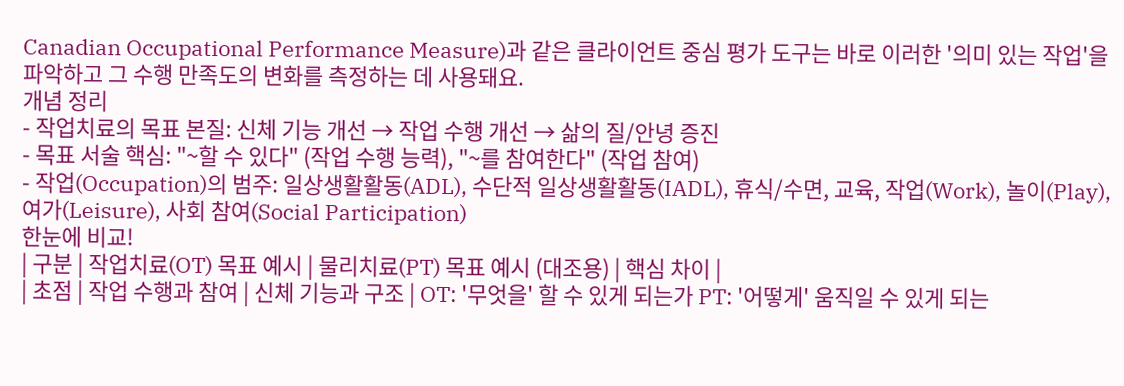Canadian Occupational Performance Measure)과 같은 클라이언트 중심 평가 도구는 바로 이러한 '의미 있는 작업'을 파악하고 그 수행 만족도의 변화를 측정하는 데 사용돼요.
개념 정리
- 작업치료의 목표 본질: 신체 기능 개선 → 작업 수행 개선 → 삶의 질/안녕 증진
- 목표 서술 핵심: "~할 수 있다" (작업 수행 능력), "~를 참여한다" (작업 참여)
- 작업(Occupation)의 범주: 일상생활활동(ADL), 수단적 일상생활활동(IADL), 휴식/수면, 교육, 작업(Work), 놀이(Play), 여가(Leisure), 사회 참여(Social Participation)
한눈에 비교!
| 구분 | 작업치료(OT) 목표 예시 | 물리치료(PT) 목표 예시 (대조용) | 핵심 차이 |
| 초점 | 작업 수행과 참여 | 신체 기능과 구조 | OT: '무엇을' 할 수 있게 되는가 PT: '어떻게' 움직일 수 있게 되는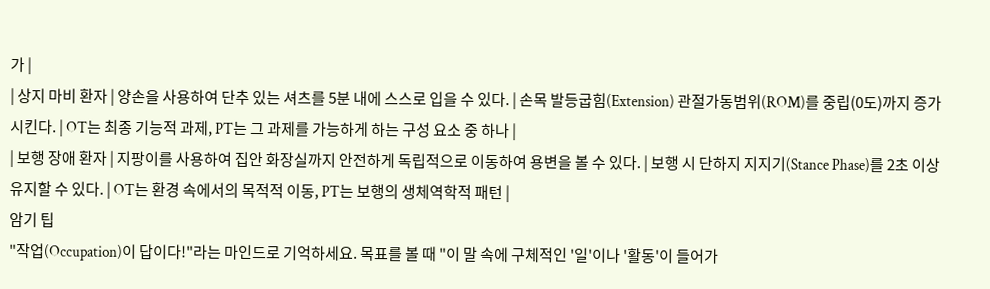가 |
| 상지 마비 환자 | 양손을 사용하여 단추 있는 셔츠를 5분 내에 스스로 입을 수 있다. | 손목 발등굽힘(Extension) 관절가동범위(ROM)를 중립(0도)까지 증가시킨다. | OT는 최종 기능적 과제, PT는 그 과제를 가능하게 하는 구성 요소 중 하나 |
| 보행 장애 환자 | 지팡이를 사용하여 집안 화장실까지 안전하게 독립적으로 이동하여 용변을 볼 수 있다. | 보행 시 단하지 지지기(Stance Phase)를 2초 이상 유지할 수 있다. | OT는 환경 속에서의 목적적 이동, PT는 보행의 생체역학적 패턴 |
암기 팁
"작업(Occupation)이 답이다!"라는 마인드로 기억하세요. 목표를 볼 때 "이 말 속에 구체적인 '일'이나 '활동'이 들어가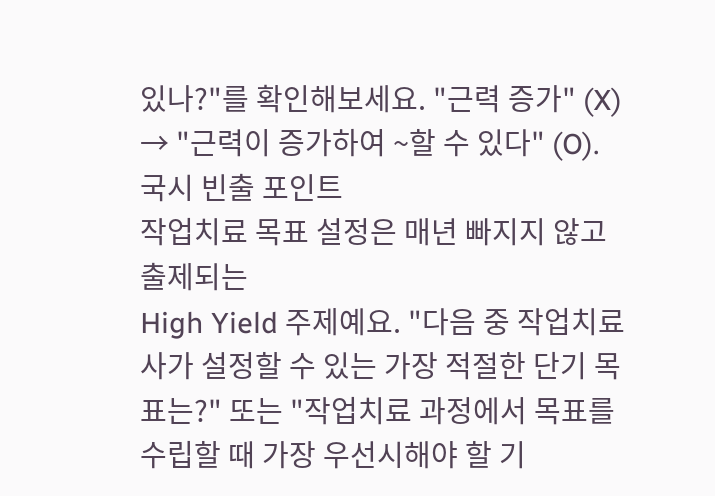있나?"를 확인해보세요. "근력 증가" (X) → "근력이 증가하여 ~할 수 있다" (O).
국시 빈출 포인트
작업치료 목표 설정은 매년 빠지지 않고 출제되는
High Yield 주제예요. "다음 중 작업치료사가 설정할 수 있는 가장 적절한 단기 목표는?" 또는 "작업치료 과정에서 목표를 수립할 때 가장 우선시해야 할 기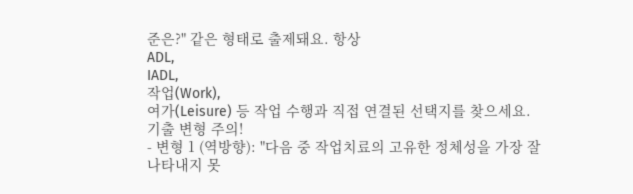준은?" 같은 형태로 출제돼요. 항상
ADL,
IADL,
작업(Work),
여가(Leisure) 등 작업 수행과 직접 연결된 선택지를 찾으세요.
기출 변형 주의!
- 변형 1 (역방향): "다음 중 작업치료의 고유한 정체성을 가장 잘 나타내지 못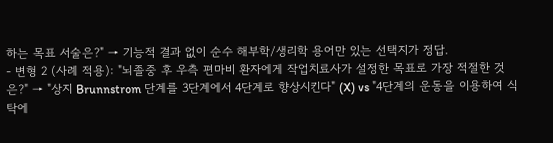하는 목표 서술은?" → 기능적 결과 없이 순수 해부학/생리학 용어만 있는 선택지가 정답.
- 변형 2 (사례 적용): "뇌졸중 후 우측 편마비 환자에게 작업치료사가 설정한 목표로 가장 적절한 것은?" → "상지 Brunnstrom 단계를 3단계에서 4단계로 향상시킨다" (X) vs "4단계의 운동을 이용하여 식탁에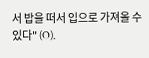서 밥을 떠서 입으로 가져올 수 있다" (O).